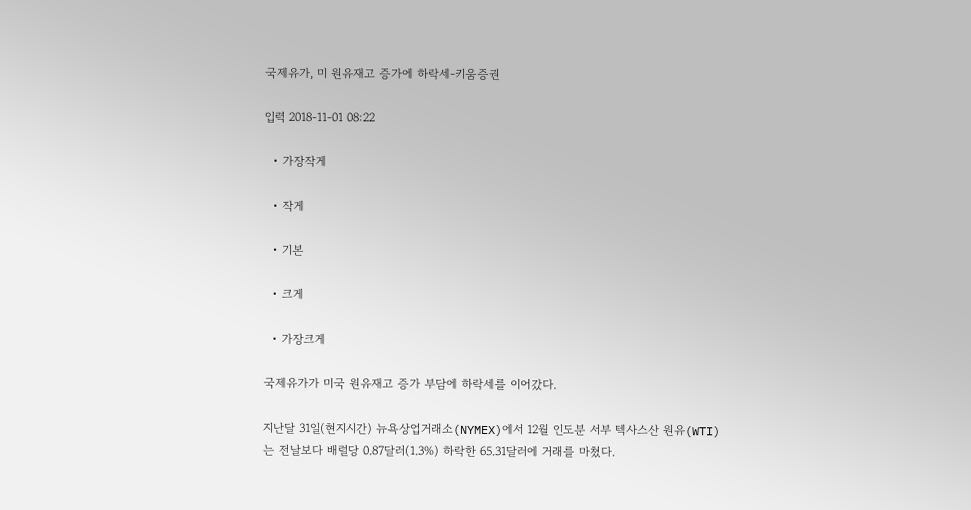국제유가, 미 원유재고 증가에 하락세-키움증권

입력 2018-11-01 08:22

  • 가장작게

  • 작게

  • 기본

  • 크게

  • 가장크게

국제유가가 미국 원유재고 증가 부담에 하락세를 이어갔다.

지난달 31일(현지시간) 뉴욕상업거래소(NYMEX)에서 12월 인도분 서부 텍사스산 원유(WTI)는 전날보다 배럴당 0.87달러(1.3%) 하락한 65.31달러에 거래를 마쳤다.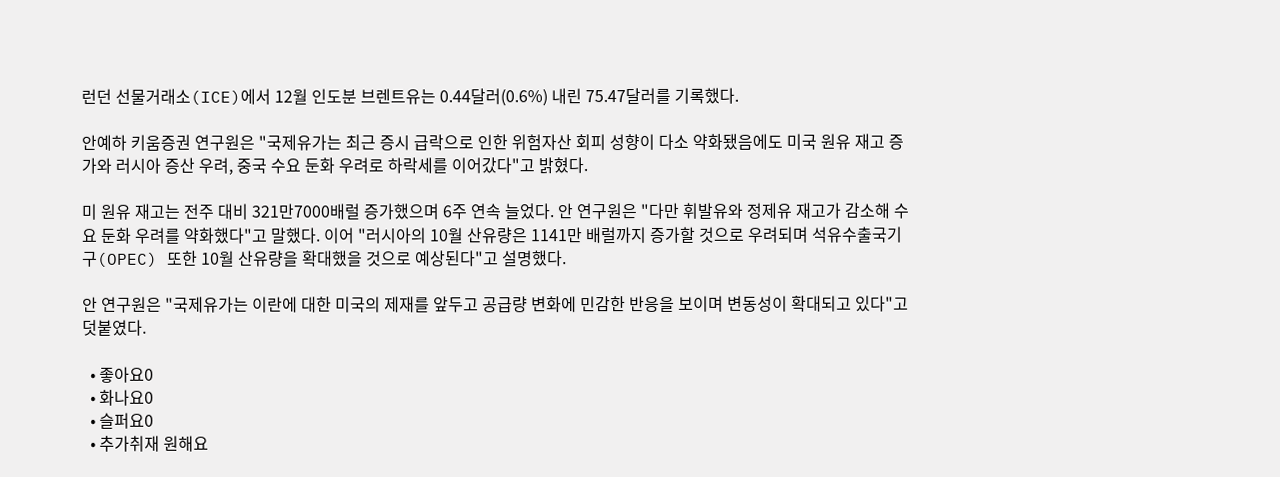런던 선물거래소(ICE)에서 12월 인도분 브렌트유는 0.44달러(0.6%) 내린 75.47달러를 기록했다.

안예하 키움증권 연구원은 "국제유가는 최근 증시 급락으로 인한 위험자산 회피 성향이 다소 약화됐음에도 미국 원유 재고 증가와 러시아 증산 우려, 중국 수요 둔화 우려로 하락세를 이어갔다"고 밝혔다.

미 원유 재고는 전주 대비 321만7000배럴 증가했으며 6주 연속 늘었다. 안 연구원은 "다만 휘발유와 정제유 재고가 감소해 수요 둔화 우려를 약화했다"고 말했다. 이어 "러시아의 10월 산유량은 1141만 배럴까지 증가할 것으로 우려되며 석유수출국기구(OPEC) 또한 10월 산유량을 확대했을 것으로 예상된다"고 설명했다.

안 연구원은 "국제유가는 이란에 대한 미국의 제재를 앞두고 공급량 변화에 민감한 반응을 보이며 변동성이 확대되고 있다"고 덧붙였다.

  • 좋아요0
  • 화나요0
  • 슬퍼요0
  • 추가취재 원해요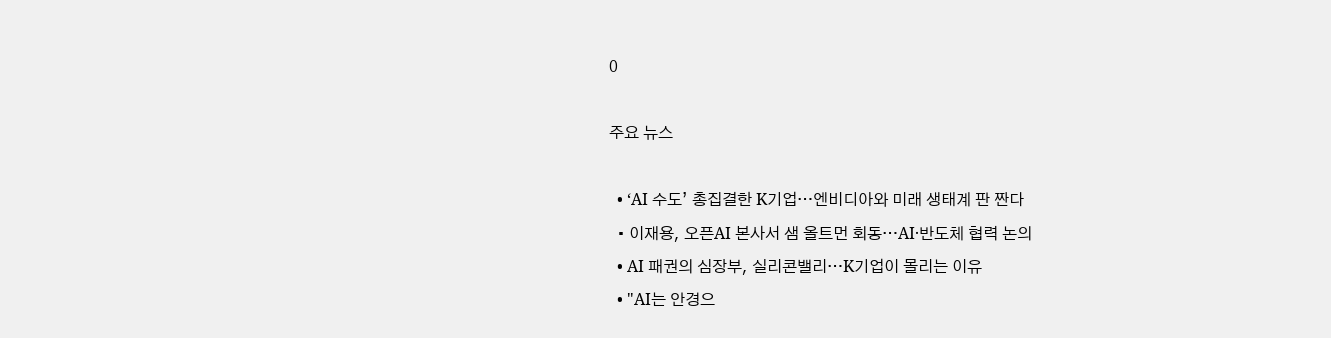0

주요 뉴스

  • ‘AI 수도’ 총집결한 K기업…엔비디아와 미래 생태계 판 짠다
  • 이재용, 오픈AI 본사서 샘 올트먼 회동…AI·반도체 협력 논의
  • AI 패권의 심장부, 실리콘밸리…K기업이 몰리는 이유
  • "AI는 안경으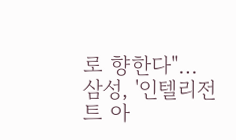로 향한다"…삼성, '인텔리전트 아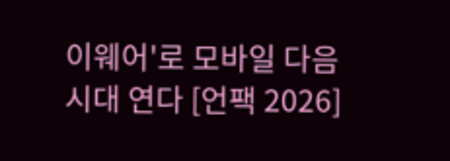이웨어'로 모바일 다음 시대 연다 [언팩 2026]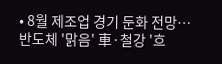• 8월 제조업 경기 둔화 전망⋯반도체 '맑음' 車·철강 '흐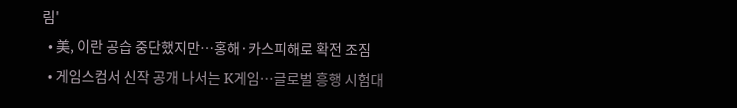림'
  • 美, 이란 공습 중단했지만⋯홍해·카스피해로 확전 조짐
  • 게임스컴서 신작 공개 나서는 K게임…글로벌 흥행 시험대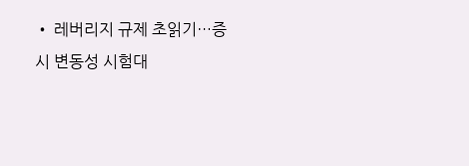• 레버리지 규제 초읽기…증시 변동성 시험대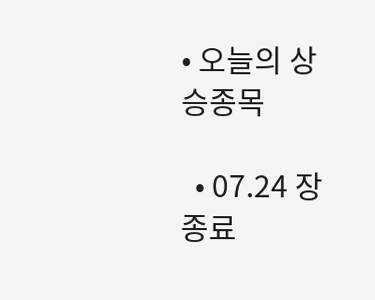• 오늘의 상승종목

  • 07.24 장종료